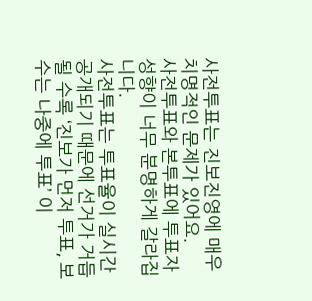사전투표는 진보진영에 매우 치명적인 문제가 있어요.
사전투표와 본투표에 투표자 성향이 너무 분명하게 갈라집니다.
사전투표는 투표율이 실시간 공개되기 때문에 선거가 거듭될 수록 ‘진보가 먼저 투표, 보수는 나중에 투표’ 이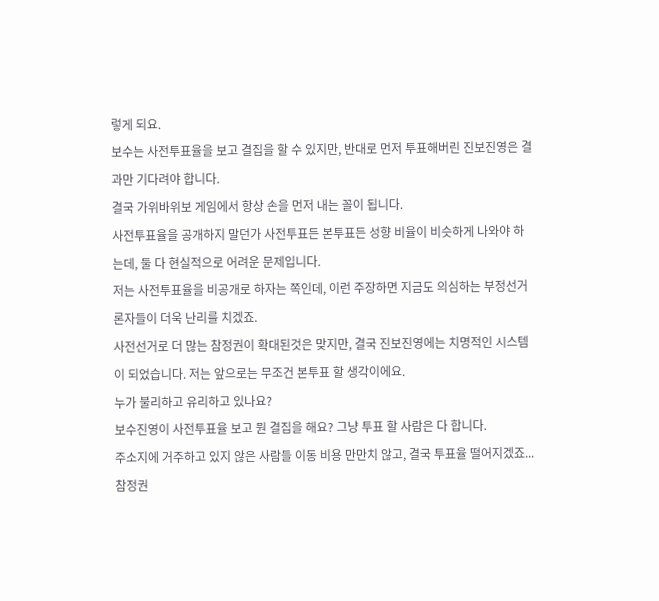렇게 되요.
보수는 사전투표율을 보고 결집을 할 수 있지만, 반대로 먼저 투표해버린 진보진영은 결과만 기다려야 합니다.
결국 가위바위보 게임에서 항상 손을 먼저 내는 꼴이 됩니다.
사전투표율을 공개하지 말던가 사전투표든 본투표든 성향 비율이 비슷하게 나와야 하는데, 둘 다 현실적으로 어려운 문제입니다.
저는 사전투표율을 비공개로 하자는 쪽인데, 이런 주장하면 지금도 의심하는 부정선거론자들이 더욱 난리를 치겠죠.
사전선거로 더 많는 참정권이 확대된것은 맞지만, 결국 진보진영에는 치명적인 시스템이 되었습니다. 저는 앞으로는 무조건 본투표 할 생각이에요.
누가 불리하고 유리하고 있나요?
보수진영이 사전투표율 보고 뭔 결집을 해요? 그냥 투표 할 사람은 다 합니다.
주소지에 거주하고 있지 않은 사람들 이동 비용 만만치 않고, 결국 투표율 떨어지겠죠...
참정권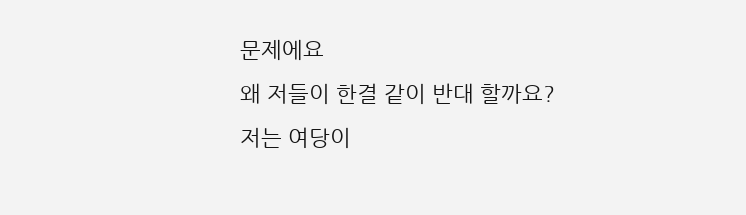문제에요
왜 저들이 한결 같이 반대 할까요?
저는 여당이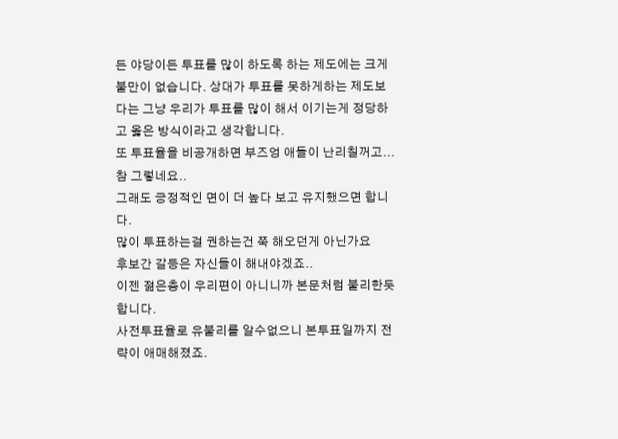든 야당이든 투표를 많이 하도록 하는 제도에는 크게 불만이 없습니다. 상대가 투표를 못하게하는 제도보다는 그냥 우리가 투표를 많이 해서 이기는게 정당하고 옳은 방식이라고 생각합니다.
또 투표율을 비공개하면 부즈엉 애들이 난리칠꺼고... 참 그렇네요..
그래도 긍정적인 면이 더 높다 보고 유지했으면 합니다.
많이 투표하는걸 권하는건 쭉 해오던게 아닌가요
후보간 갈등은 자신들이 해내야겠죠..
이젠 젊은층이 우리편이 아니니까 본문처럼 불리한듯합니다.
사전투표율로 유불리를 알수없으니 본투표일까지 전략이 애매해졌죠.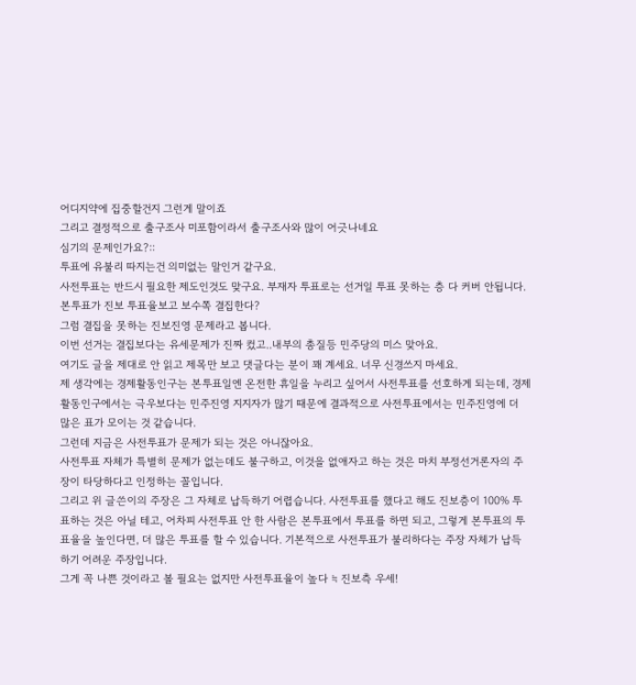어디지약에 집중할건지 그런게 말이죠
그리고 결정적으로 출구조사 미포함이라서 출구조사와 많이 어긋나네요
심기의 문제인가요?::
투표에 유불리 따지는건 의미없는 말인거 같구요.
사전투표는 반드시 필요한 제도인것도 맞구요. 부재자 투표로는 선거일 투표 못하는 층 다 커버 안됩니다.
본투표가 진보 투표율보고 보수쪽 결집한다?
그럼 결집을 못하는 진보진영 문제라고 봅니다.
이번 선거는 결집보다는 유세문제가 진짜 컸고..내부의 총질등 민주당의 미스 맞아요.
여기도 글을 제대로 안 읽고 제목만 보고 댓글다는 분이 꽤 계세요. 너무 신경쓰지 마세요.
제 생각에는 경제활동인구는 본투표일엔 온전한 휴일을 누리고 싶어서 사전투표를 선호하게 되는데, 경제활동인구에서는 극우보다는 민주진영 지지자가 많기 때문에 결과적으로 사전투표에서는 민주진영에 더 많은 표가 모이는 것 같습니다.
그런데 지금은 사전투표가 문제가 되는 것은 아니잖아요.
사전투표 자체가 특별히 문제가 없는데도 불구하고, 이것을 없애자고 하는 것은 마치 부정선거론자의 주장이 타당하다고 인정하는 꼴입니다.
그리고 위 글쓴이의 주장은 그 자체로 납득하기 어렵습니다. 사전투표를 했다고 해도 진보층이 100% 투표하는 것은 아닐 테고, 어차피 사전투표 안 한 사람은 본투표에서 투표를 하면 되고, 그렇게 본투표의 투표율을 높인다면, 더 많은 투표를 할 수 있습니다. 기본적으로 사전투표가 불리하다는 주장 자체가 납득하기 어려운 주장입니다.
그게 꼭 나쁜 것이라고 볼 필요는 없지만 사전투표율이 높다 ≒ 진보측 우세!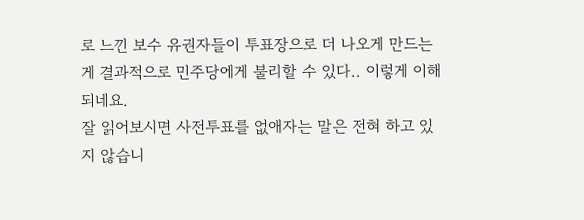로 느낀 보수 유권자들이 투표장으로 더 나오게 만드는 게 결과적으로 민주당에게 불리할 수 있다.. 이렇게 이해되네요.
잘 읽어보시면 사전투표를 없애자는 말은 전혀 하고 있지 않습니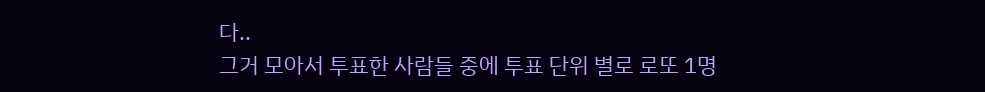다..
그거 모아서 투표한 사람들 중에 투표 단위 별로 로또 1명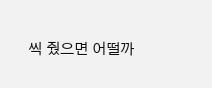씩 줬으면 어떨까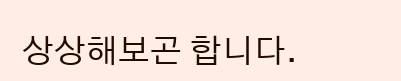상상해보곤 합니다.